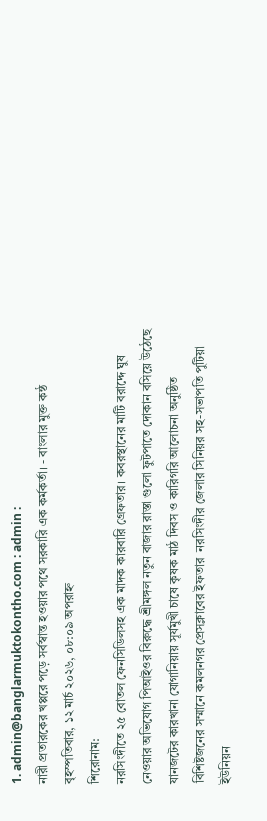1. admin@banglarmuktokontho.com : admin :
নারী প্রতারকের খপ্পরে পড়ে সর্বস্বান্ত হওয়ার পথে সরকারি এক কর্মকর্তা। - বাংলার মুক্ত কন্ঠ
বৃহস্পতিবার, ১২ মার্চ ২০২৬, ০৮:০৯ অপরাহ্ন
শিরোনাম:
নরসিংদীতে ২৫ বোতল ফেনসিডিলসহ এক মাদক কারবারি গ্রেফতার। কবরস্থানের মাটি বরাদ্দে ঘুষ নেওয়ার অভিযোগ পিআইওর বিরুদ্ধে শ্রীমঙ্গল নতুন বাজার রাস্তা গুলো ফুটপাতে দোকান বসিয়ে উঠেছে যানজটের কারখানা যোগানিয়ায় সূর্যমুখী চাষে কৃষক মাঠ দিবস ও কারিগরি আলোচনা অনুষ্ঠিত বিশিষ্টজনের সম্মানে কমলনগর প্রেসক্লাবের ইফতার  নরসিংদীর জেলার সিনিয়র সহ-সভাপতি পুটিয়া ইউনিয়ন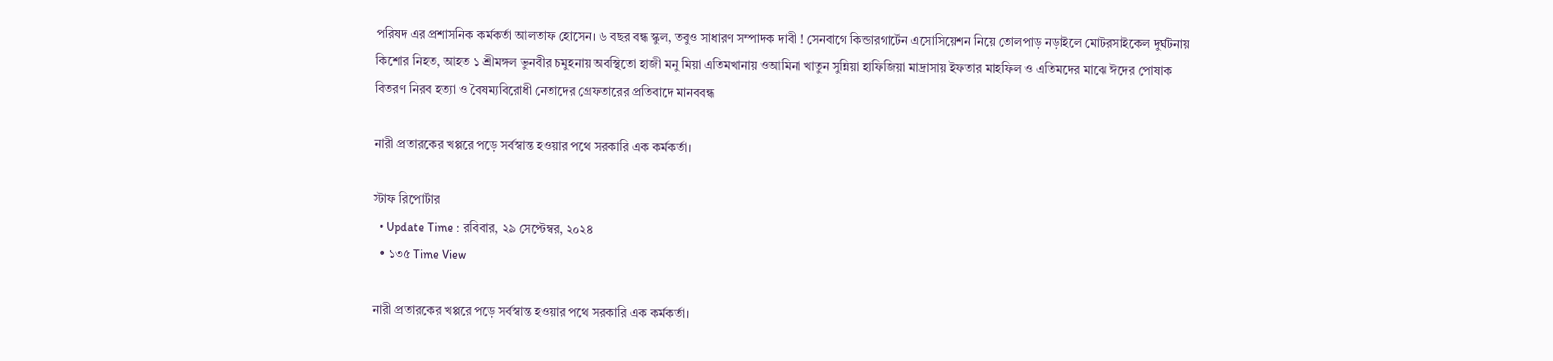পরিষদ এর প্রশাসনিক কর্মকর্তা আলতাফ হোসেন। ৬ বছর বন্ধ স্কুল, তবুও সাধারণ সম্পাদক দাবী ! সেনবাগে কিন্ডারগার্টেন এসোসিয়েশন নিয়ে তোলপাড় নড়াইলে মোটরসাইকেল দুর্ঘটনায় কিশোর নিহত, আহত ১ শ্রীমঙ্গল ভুনবীর চমুহনায় অবস্থিতো হাজী মনু মিয়া এতিমখানায় ওআমিনা খাতুন সুন্নিয়া হাফিজিয়া মাদ্রাসায় ইফতার মাহফিল ও এতিমদের মাঝে ঈদের পোষাক বিতরণ নিরব হত্যা ও বৈষম্যবিরোধী নেতাদের গ্রেফতারের প্রতিবাদে মানববন্ধ

নারী প্রতারকের খপ্পরে পড়ে সর্বস্বান্ত হওয়ার পথে সরকারি এক কর্মকর্তা।

স্টাফ রিপোর্টার
  • Update Time : রবিবার, ২৯ সেপ্টেম্বর, ২০২৪
  • ১৩৫ Time View

নারী প্রতারকের খপ্পরে পড়ে সর্বস্বান্ত হওয়ার পথে সরকারি এক কর্মকর্তা।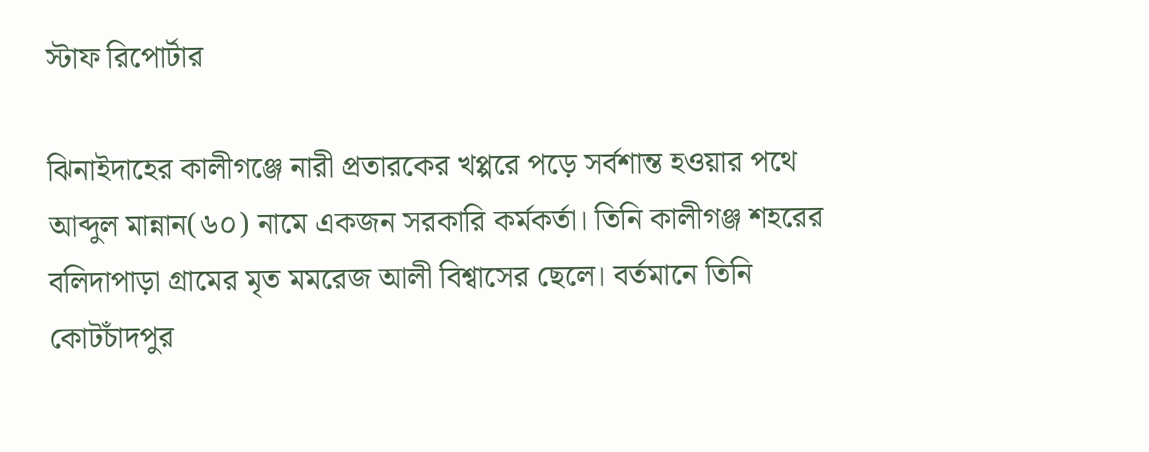স্টাফ রিপোর্টার

ঝিনাইদাহের কালীগঞ্জে নারী প্রতারকের খপ্পরে পড়ে সর্বশান্ত হওয়ার পথে আব্দুল মান্নান(৬০) নামে একজন সরকারি কর্মকর্তা। তিনি কালীগঞ্জ শহরের বলিদাপাড়া গ্রামের মৃত মমরেজ আলী বিশ্বাসের ছেলে। বর্তমানে তিনি কোটচাঁদপুর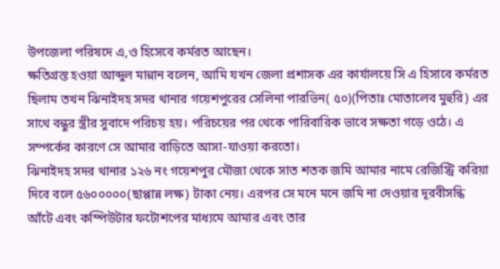উপজেলা পরিষদে এ,ও হিসেবে কর্মরত আছেন।
ক্ষতিগ্রস্ত হওয়া আব্দুল মান্নান বলেন, আমি যখন জেলা প্রশাসক এর কার্যালয়ে সি এ হিসাবে কর্মরত ছিলাম তখন ঝিনাইদহ সদর থানার গয়েশপুরের সেলিনা পারভিন( ৫০)(পিতাঃ মোতালেব মুহুরি) এর সাথে বন্ধুর স্ত্রীর সুবাদে পরিচয় হয়। পরিচয়ের পর থেকে পারিবারিক ভাবে সক্ষতা গড়ে ওঠে। এ সম্পর্কের কারণে সে আমার বাড়িতে আসা-যাওয়া করতো।
ঝিনাইদহ সদর থানার ১২৬ নং গয়েশপুর মৌজা থেকে সাত শতক জমি আমার নামে রেজিস্ট্রি করিয়া দিবে বলে ৫৬০০০০০(ছাপ্পান্ন লক্ষ) টাকা নেয়। এরপর সে মনে মনে জমি না দেওয়ার দূরবীসন্ধি আঁটে এবং কম্পিউটার ফটোশপের মাধ্যমে আমার এবং তার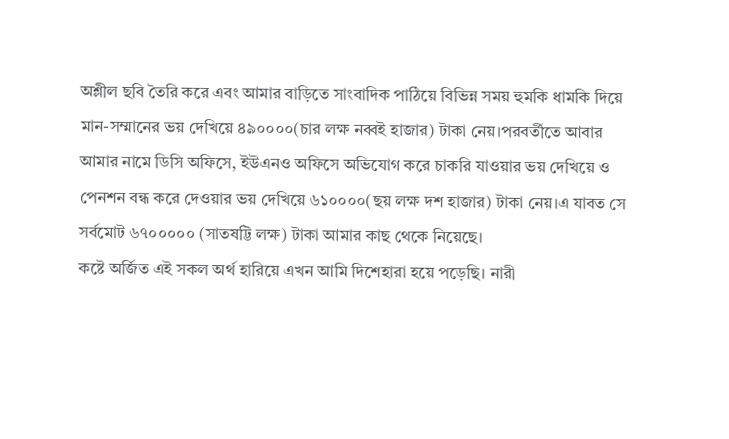অশ্লীল ছবি তৈরি করে এবং আমার বাড়িতে সাংবাদিক পাঠিয়ে বিভিন্ন সময় হুমকি ধামকি দিয়ে মান-সম্মানের ভয় দেখিয়ে ৪৯০০০০(চার লক্ষ নব্বই হাজার) টাকা নেয়।পরবর্তীতে আবার আমার নামে ডিসি অফিসে, ইউএনও অফিসে অভিযোগ করে চাকরি যাওয়ার ভয় দেখিয়ে ও পেনশন বন্ধ করে দেওয়ার ভয় দেখিয়ে ৬১০০০০(ছয় লক্ষ দশ হাজার) টাকা নেয়।এ যাবত সে সর্বমোট ৬৭০০০০০ (সাতষট্টি লক্ষ) টাকা আমার কাছ থেকে নিয়েছে।
কষ্টে অর্জিত এই সকল অর্থ হারিয়ে এখন আমি দিশেহারা হয়ে পড়েছি। নারী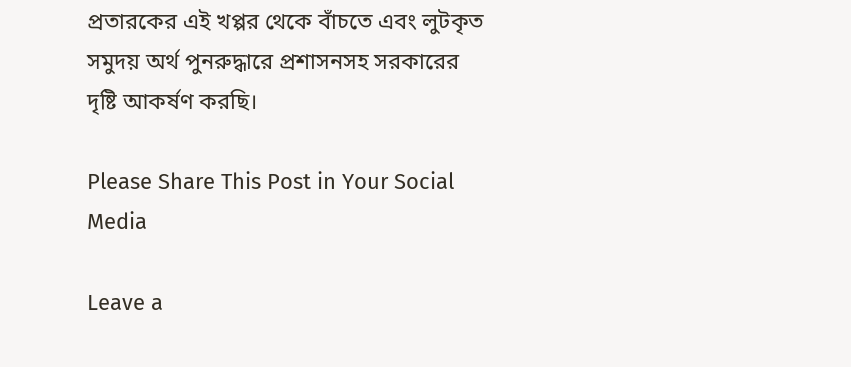প্রতারকের এই খপ্পর থেকে বাঁচতে এবং লুটকৃত সমুদয় অর্থ পুনরুদ্ধারে প্রশাসনসহ সরকারের দৃষ্টি আকর্ষণ করছি।

Please Share This Post in Your Social Media

Leave a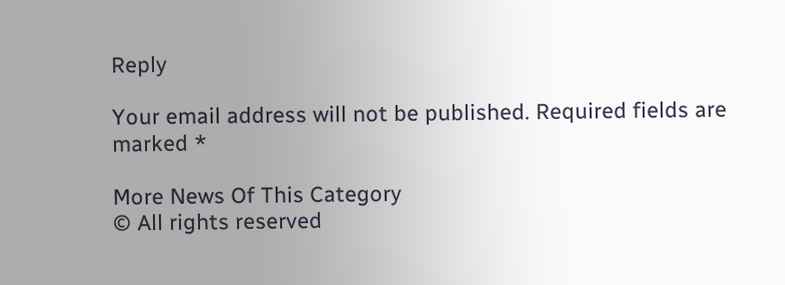Reply

Your email address will not be published. Required fields are marked *

More News Of This Category
© All rights reserved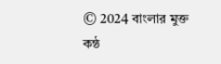© 2024 বাংলার মুক্ত কন্ঠ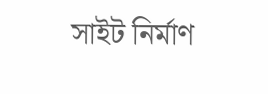সাইট নির্মাণ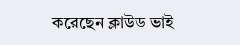করেছেন ক্লাউড ভাই